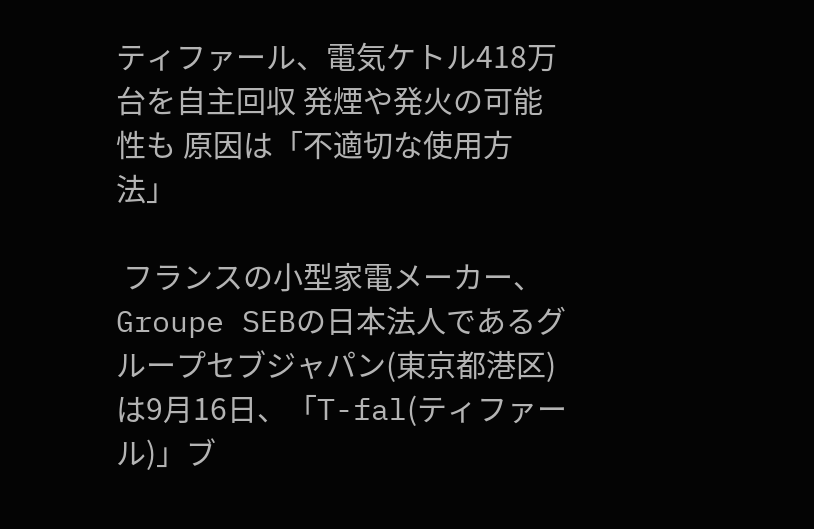ティファール、電気ケトル418万台を自主回収 発煙や発火の可能性も 原因は「不適切な使用方法」

 フランスの小型家電メーカー、Groupe SEBの日本法人であるグループセブジャパン(東京都港区)は9月16日、「T-fal(ティファール)」ブ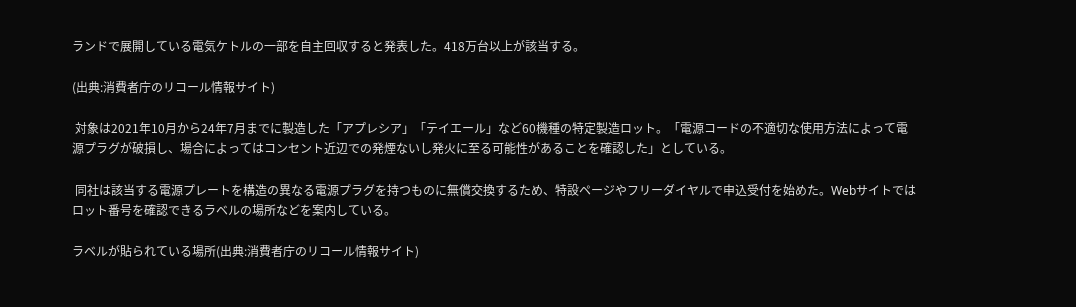ランドで展開している電気ケトルの一部を自主回収すると発表した。418万台以上が該当する。

(出典:消費者庁のリコール情報サイト)

 対象は2021年10月から24年7月までに製造した「アプレシア」「テイエール」など60機種の特定製造ロット。「電源コードの不適切な使用方法によって電源プラグが破損し、場合によってはコンセント近辺での発煙ないし発火に至る可能性があることを確認した」としている。

 同社は該当する電源プレートを構造の異なる電源プラグを持つものに無償交換するため、特設ページやフリーダイヤルで申込受付を始めた。Webサイトではロット番号を確認できるラベルの場所などを案内している。

ラベルが貼られている場所(出典:消費者庁のリコール情報サイト)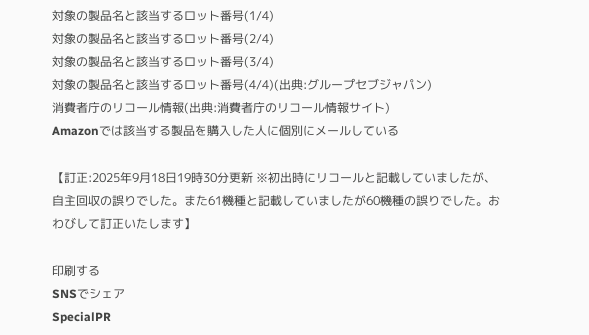対象の製品名と該当するロット番号(1/4)
対象の製品名と該当するロット番号(2/4)
対象の製品名と該当するロット番号(3/4)
対象の製品名と該当するロット番号(4/4)(出典:グループセブジャパン)
消費者庁のリコール情報(出典:消費者庁のリコール情報サイト)
Amazonでは該当する製品を購入した人に個別にメールしている

【訂正:2025年9月18日19時30分更新 ※初出時にリコールと記載していましたが、自主回収の誤りでした。また61機種と記載していましたが60機種の誤りでした。おわびして訂正いたします】

印刷する
SNSでシェア
SpecialPR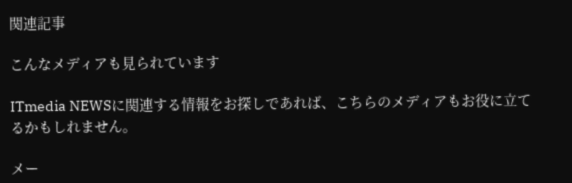関連記事

こんなメディアも見られています

ITmedia NEWSに関連する情報をお探しであれば、こちらのメディアもお役に立てるかもしれません。

メー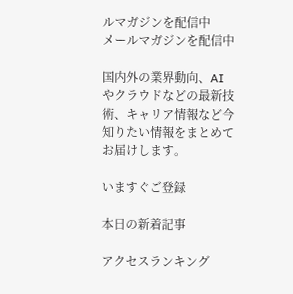ルマガジンを配信中
メールマガジンを配信中

国内外の業界動向、AIやクラウドなどの最新技術、キャリア情報など今知りたい情報をまとめてお届けします。

いますぐご登録

本日の新着記事

アクセスランキング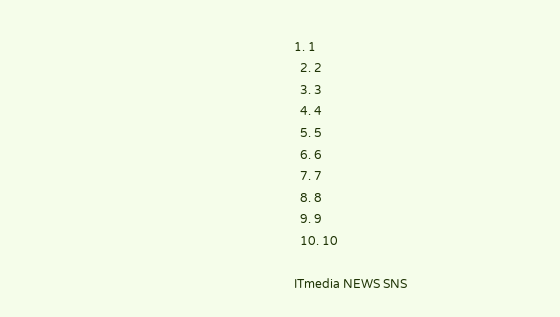1. 1
  2. 2
  3. 3
  4. 4
  5. 5
  6. 6
  7. 7
  8. 8
  9. 9
  10. 10

ITmedia NEWS SNS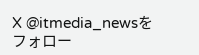X @itmedia_newsをフォロー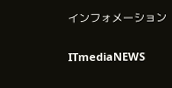インフォメーション

ITmediaNEWS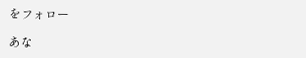をフォロー

あな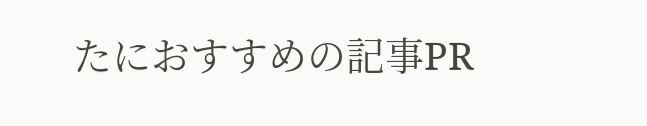たにおすすめの記事PR